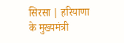सिरसा | हरियाणा के मुख्यमंत्री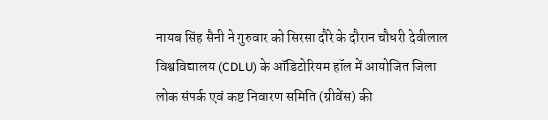नायब सिंह सैनी ने गुरुवार को सिरसा दौरे के दौरान चौधरी देवीलाल विश्वविद्यालय (CDLU) के ऑडिटोरियम हॉल में आयोजित जिला लोक संपर्क एवं कष्ट निवारण समिति (ग्रीवेंस) की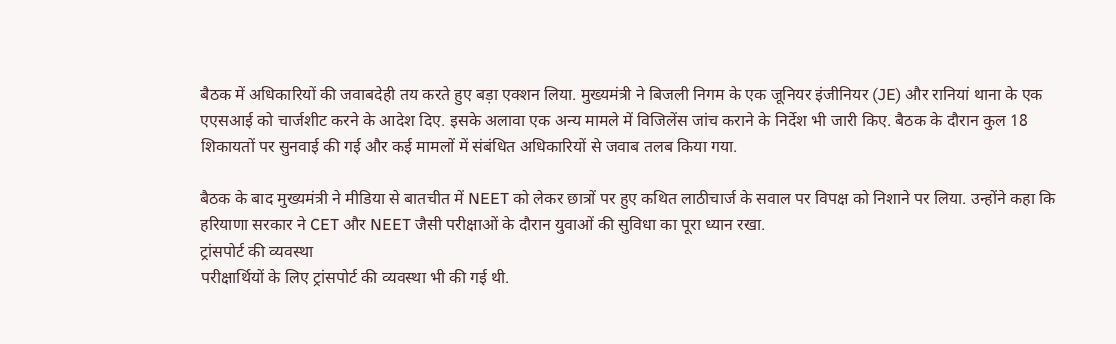बैठक में अधिकारियों की जवाबदेही तय करते हुए बड़ा एक्शन लिया. मुख्यमंत्री ने बिजली निगम के एक जूनियर इंजीनियर (JE) और रानियां थाना के एक एएसआई को चार्जशीट करने के आदेश दिए. इसके अलावा एक अन्य मामले में विजिलेंस जांच कराने के निर्देश भी जारी किए. बैठक के दौरान कुल 18 शिकायतों पर सुनवाई की गई और कई मामलों में संबंधित अधिकारियों से जवाब तलब किया गया.

बैठक के बाद मुख्यमंत्री ने मीडिया से बातचीत में NEET को लेकर छात्रों पर हुए कथित लाठीचार्ज के सवाल पर विपक्ष को निशाने पर लिया. उन्होंने कहा कि हरियाणा सरकार ने CET और NEET जैसी परीक्षाओं के दौरान युवाओं की सुविधा का पूरा ध्यान रखा.
ट्रांसपोर्ट की व्यवस्था
परीक्षार्थियों के लिए ट्रांसपोर्ट की व्यवस्था भी की गई थी.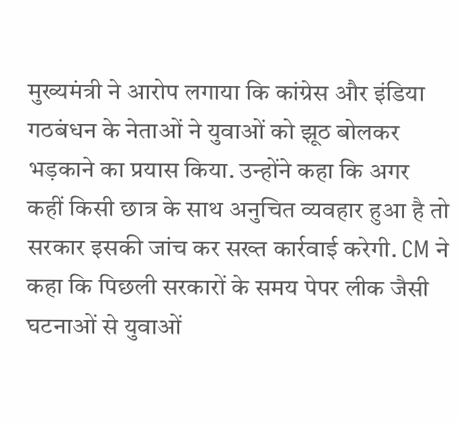मुख्यमंत्री ने आरोप लगाया कि कांग्रेस और इंडिया गठबंधन के नेताओं ने युवाओं को झूठ बोलकर भड़काने का प्रयास किया. उन्होंने कहा कि अगर कहीं किसी छात्र के साथ अनुचित व्यवहार हुआ है तो सरकार इसकी जांच कर सख्त कार्रवाई करेगी. CM ने कहा कि पिछली सरकारों के समय पेपर लीक जैसी घटनाओं से युवाओं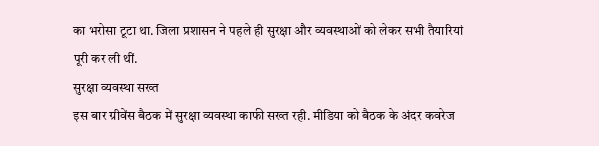का भरोसा टूटा था. जिला प्रशासन ने पहले ही सुरक्षा और व्यवस्थाओं को लेकर सभी तैयारियां पूरी कर ली थीं.
सुरक्षा व्यवस्था सख्त
इस बार ग्रीवेंस बैठक में सुरक्षा व्यवस्था काफी सख्त रही. मीडिया को बैठक के अंदर कवरेज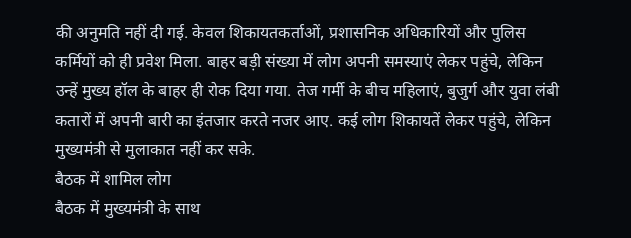की अनुमति नहीं दी गई. केवल शिकायतकर्ताओं, प्रशासनिक अधिकारियों और पुलिस कर्मियों को ही प्रवेश मिला. बाहर बड़ी संख्या में लोग अपनी समस्याएं लेकर पहुंचे, लेकिन उन्हें मुख्य हॉल के बाहर ही रोक दिया गया. तेज गर्मी के बीच महिलाएं, बुजुर्ग और युवा लंबी कतारों में अपनी बारी का इंतजार करते नजर आए. कई लोग शिकायतें लेकर पहुंचे, लेकिन मुख्यमंत्री से मुलाकात नहीं कर सके.
बैठक में शामिल लोग
बैठक में मुख्यमंत्री के साथ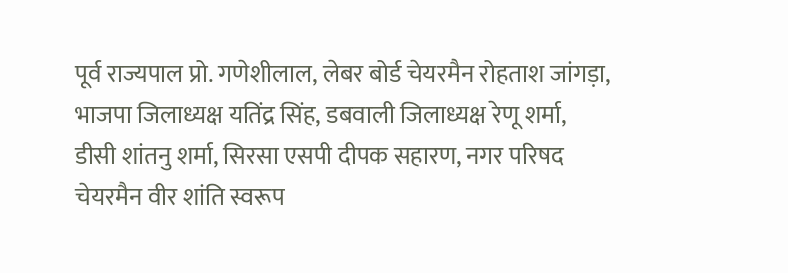पूर्व राज्यपाल प्रो. गणेशीलाल, लेबर बोर्ड चेयरमैन रोहताश जांगड़ा, भाजपा जिलाध्यक्ष यतिंद्र सिंह, डबवाली जिलाध्यक्ष रेणू शर्मा, डीसी शांतनु शर्मा, सिरसा एसपी दीपक सहारण, नगर परिषद चेयरमैन वीर शांति स्वरूप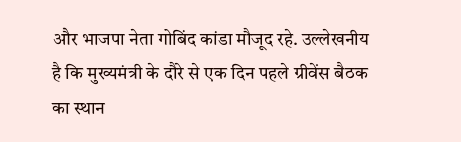और भाजपा नेता गोबिंद कांडा मौजूद रहे. उल्लेखनीय है कि मुख्यमंत्री के दौरे से एक दिन पहले ग्रीवेंस बैठक का स्थान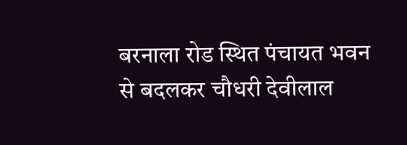बरनाला रोड स्थित पंचायत भवन से बदलकर चौधरी देवीलाल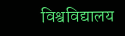विश्वविद्यालय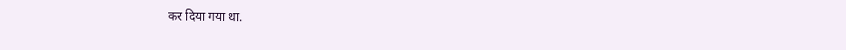कर दिया गया था.